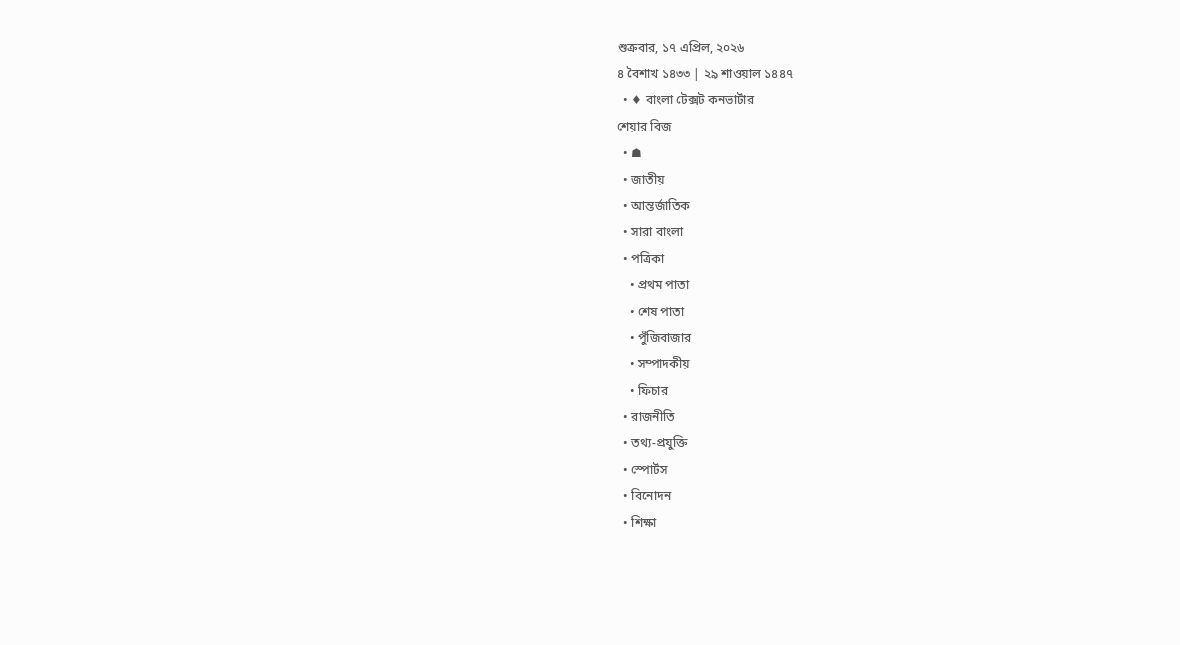শুক্রবার, ১৭ এপ্রিল, ২০২৬
৪ বৈশাখ ১৪৩৩ | ২৯ শাওয়াল ১৪৪৭
  • ♦ বাংলা টেক্সট কনভার্টার
শেয়ার বিজ
  • ☗
  • জাতীয়
  • আন্তর্জাতিক
  • সারা বাংলা
  • পত্রিকা
    • প্রথম পাতা
    • শেষ পাতা
    • পুঁজিবাজার
    • সম্পাদকীয়
    • ফিচার
  • রাজনীতি
  • তথ্য-প্রযুক্তি
  • স্পোর্টস
  • বিনোদন
  • শিক্ষা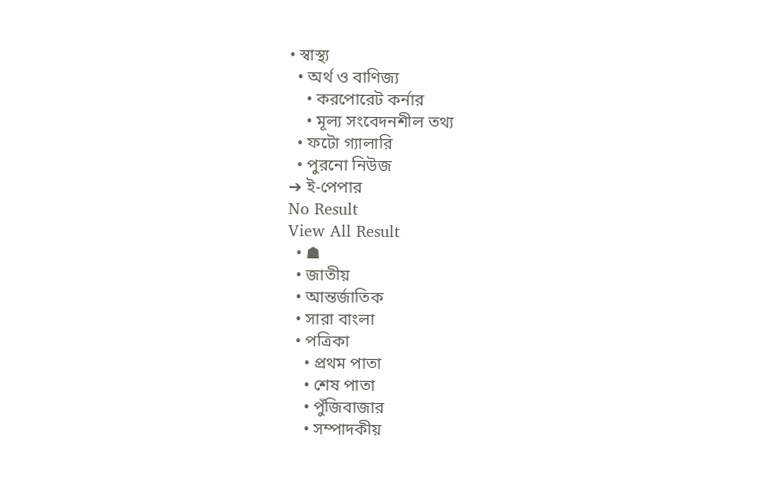• স্বাস্থ্য
  • অর্থ ও বাণিজ্য
    • করপোরেট কর্নার
    • মূল্য সংবেদনশীল তথ্য
  • ফটো গ্যালারি
  • পুরনো নিউজ
➔ ই-পেপার
No Result
View All Result
  • ☗
  • জাতীয়
  • আন্তর্জাতিক
  • সারা বাংলা
  • পত্রিকা
    • প্রথম পাতা
    • শেষ পাতা
    • পুঁজিবাজার
    • সম্পাদকীয়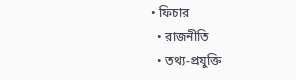• ফিচার
  • রাজনীতি
  • তথ্য-প্রযুক্তি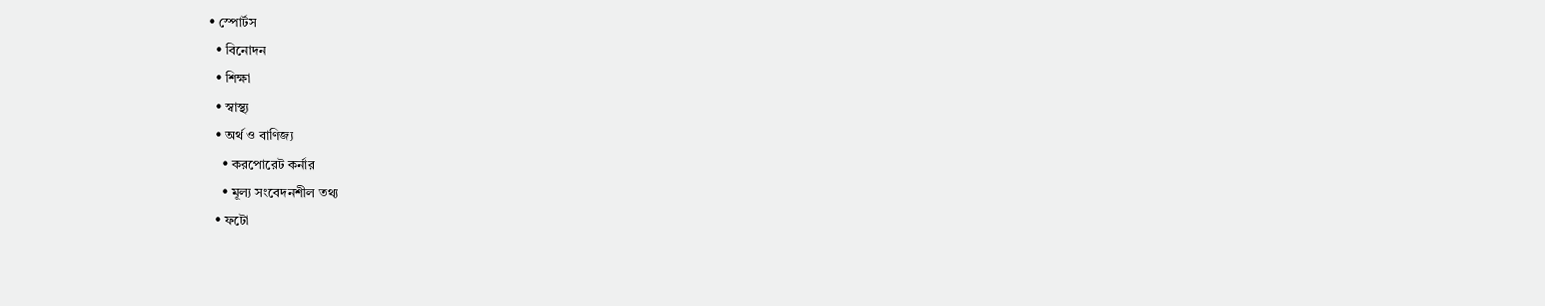• স্পোর্টস
  • বিনোদন
  • শিক্ষা
  • স্বাস্থ্য
  • অর্থ ও বাণিজ্য
    • করপোরেট কর্নার
    • মূল্য সংবেদনশীল তথ্য
  • ফটো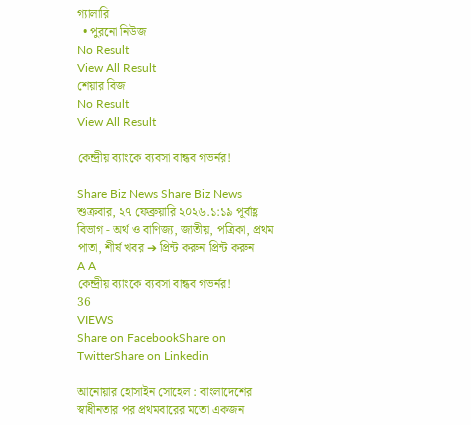গ্যালারি
  • পুরনো নিউজ
No Result
View All Result
শেয়ার বিজ
No Result
View All Result

কেন্দ্রীয় ব্যাংকে ব্যবসা বান্ধব গভর্নর!

Share Biz News Share Biz News
শুক্রবার, ২৭ ফেব্রুয়ারি ২০২৬.১:১৯ পূর্বাহ্ণ
বিভাগ - অর্থ ও বাণিজ্য, জাতীয়, পত্রিকা, প্রথম পাতা, শীর্ষ খবর ➔ প্রিন্ট করুন প্রিন্ট করুন
A A
কেন্দ্রীয় ব্যাংকে ব্যবসা বান্ধব গভর্নর!
36
VIEWS
Share on FacebookShare on TwitterShare on Linkedin

আনোয়ার হোসাইন সোহেল : বাংলাদেশের স্বাধীনতার পর প্রথমবারের মতো একজন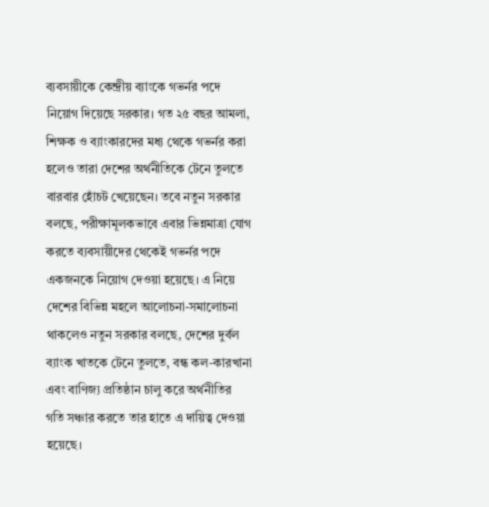ব্যবসায়ীকে কেন্দ্রীয় ব্যাংকে গভর্নর পদে নিয়োগ দিয়েছে সরকার। গত ২৫ বছর আমলা, শিক্ষক ও ব্যাংকারদের মধ্য থেকে গভর্নর করা হলেও তারা দেশের অর্থনীতিকে টেনে তুলতে বারবার হোঁচট খেয়েছেন। তবে নতুন সরকার বলছে, পরীক্ষামূলকভাবে এবার ভিন্নমাত্রা যোগ করতে ব্যবসায়ীদের থেকেই গভর্নর পদে একজনকে নিয়োগ দেওয়া হয়েছে। এ নিয়ে দেশের বিভিন্ন মহলে আলোচনা-সমালোচনা থাকলেও নতুন সরকার বলছে, দেশের দুর্বল ব্যাংক খাতকে টেনে তুলতে, বন্ধ কল-কারখানা এবং বাণিজ্য প্রতিষ্ঠান চালু করে অর্থনীতির গতি সঞ্চার করতে তার হাতে এ দায়িত্ব দেওয়া হয়েছে।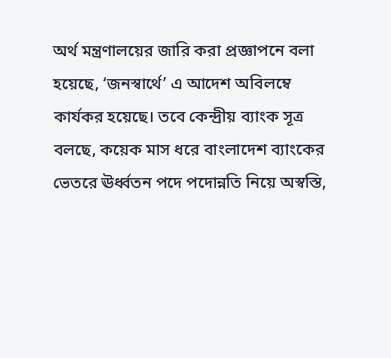অর্থ মন্ত্রণালয়ের জারি করা প্রজ্ঞাপনে বলা হয়েছে, ‘জনস্বার্থে’ এ আদেশ অবিলম্বে কার্যকর হয়েছে। তবে কেন্দ্রীয় ব্যাংক সূত্র বলছে, কয়েক মাস ধরে বাংলাদেশ ব্যাংকের ভেতরে ঊর্ধ্বতন পদে পদোন্নতি নিয়ে অস্বস্তি,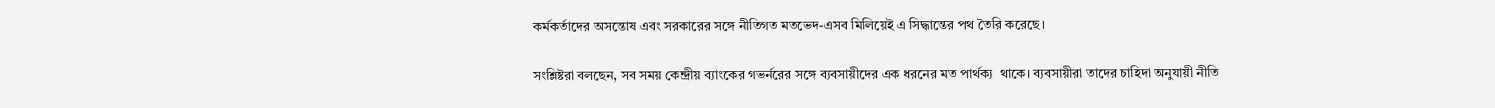কর্মকর্তাদের অসন্তোষ এবং সরকারের সঙ্গে নীতিগত মতভেদ-এসব মিলিয়েই এ সিদ্ধান্তের পথ তৈরি করেছে।

সংশ্লিষ্টরা বলছেন, সব সময় কেন্দ্রীয় ব্যাংকের গভর্নরের সঙ্গে ব্যবসায়ীদের এক ধরনের মত পার্থক্য  থাকে। ব্যবসায়ীরা তাদের চাহিদা অনুযায়ী নীতি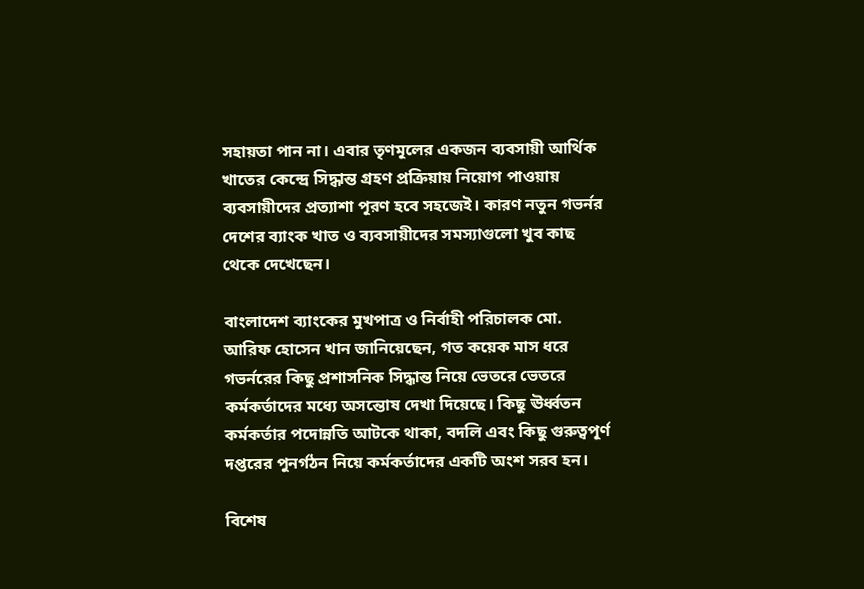সহায়তা পান না। এবার তৃণমূলের একজন ব্যবসায়ী আর্থিক খাতের কেন্দ্রে সিদ্ধান্ত গ্রহণ প্রক্রিয়ায় নিয়োগ পাওয়ায় ব্যবসায়ীদের প্রত্যাশা পূরণ হবে সহজেই। কারণ নতুন গভর্নর দেশের ব্যাংক খাত ও ব্যবসায়ীদের সমস্যাগুলো খুব কাছ থেকে দেখেছেন।

বাংলাদেশ ব্যাংকের মুখপাত্র ও নির্বাহী পরিচালক মো. আরিফ হোসেন খান জানিয়েছেন, গত কয়েক মাস ধরে গভর্নরের কিছু প্রশাসনিক সিদ্ধান্ত নিয়ে ভেতরে ভেতরে কর্মকর্তাদের মধ্যে অসন্তোষ দেখা দিয়েছে। কিছু ঊর্ধ্বতন কর্মকর্তার পদোন্নতি আটকে থাকা, বদলি এবং কিছু গুরুত্বপূর্ণ দপ্তরের পুনর্গঠন নিয়ে কর্মকর্তাদের একটি অংশ সরব হন।

বিশেষ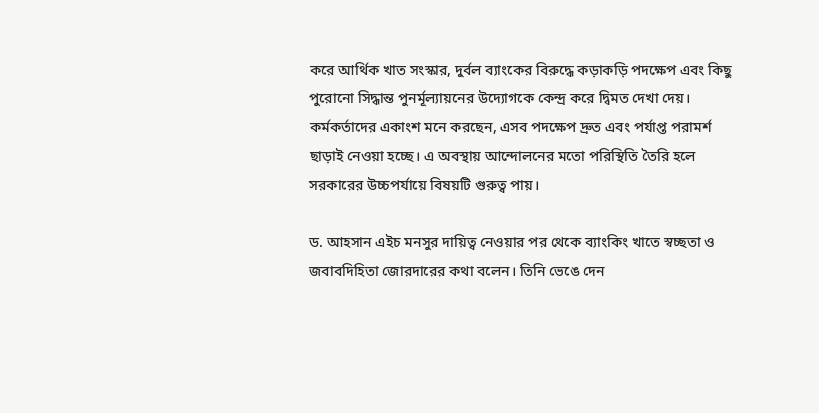করে আর্থিক খাত সংস্কার, দুর্বল ব্যাংকের বিরুদ্ধে কড়াকড়ি পদক্ষেপ এবং কিছু পুরোনো সিদ্ধান্ত পুনর্মূল্যায়নের উদ্যোগকে কেন্দ্র করে দ্বিমত দেখা দেয়। কর্মকর্তাদের একাংশ মনে করছেন, এসব পদক্ষেপ দ্রুত এবং পর্যাপ্ত পরামর্শ ছাড়াই নেওয়া হচ্ছে। এ অবস্থায় আন্দোলনের মতো পরিস্থিতি তৈরি হলে সরকারের উচ্চপর্যায়ে বিষয়টি গুরুত্ব পায়।

ড. আহসান এইচ মনসুর দায়িত্ব নেওয়ার পর থেকে ব্যাংকিং খাতে স্বচ্ছতা ও জবাবদিহিতা জোরদারের কথা বলেন। তিনি ভেঙে দেন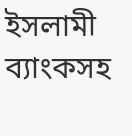ইসলামী ব্যাংকসহ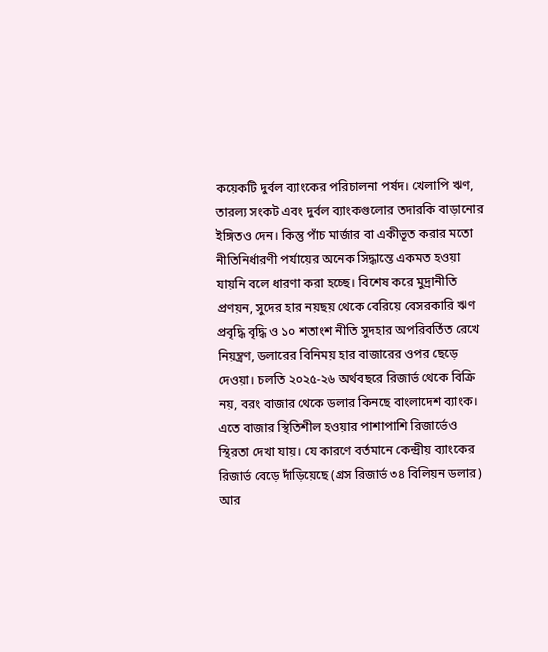কয়েকটি দুর্বল ব্যাংকের পরিচালনা পর্ষদ। খেলাপি ঋণ, তারল্য সংকট এবং দুর্বল ব্যাংকগুলোর তদারকি বাড়ানোর ইঙ্গিতও দেন। কিন্তু পাঁচ মার্জার বা একীভূত করার মতো নীতিনির্ধারণী পর্যায়ের অনেক সিদ্ধান্তে একমত হওয়া যায়নি বলে ধারণা করা হচ্ছে। বিশেষ করে মুদ্রানীতি প্রণয়ন, সুদের হার নয়ছয় থেকে বেরিয়ে বেসরকারি ঋণ প্রবৃদ্ধি বৃদ্ধি ও ১০ শতাংশ নীতি সুদহার অপরিবর্তিত রেখে নিয়ন্ত্রণ, ডলারের বিনিময় হার বাজারের ওপর ছেড়ে দেওয়া। চলতি ২০২৫-২৬ অর্থবছরে রিজার্ভ থেকে বিক্রি নয়, বরং বাজার থেকে ডলার কিনছে বাংলাদেশ ব্যাংক। এতে বাজার স্থিতিশীল হওয়ার পাশাপাশি রিজার্ভেও স্থিরতা দেখা যায়। যে কারণে বর্তমানে কেন্দ্রীয় ব্যাংকের রিজার্ভ বেড়ে দাঁড়িয়েছে (গ্রস রিজার্ভ ৩৪ বিলিয়ন ডলার) আর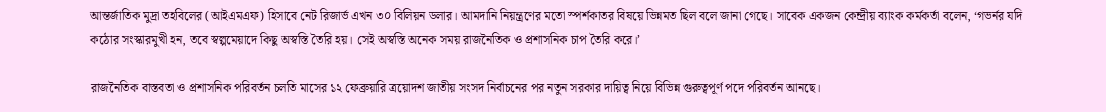আন্তর্জাতিক মুদ্রা তহবিলের (আইএমএফ) হিসাবে নেট রিজার্ভ এখন ৩০ বিলিয়ন ডলার। আমদানি নিয়ন্ত্রণের মতো স্পর্শকাতর বিষয়ে ভিন্নমত ছিল বলে জানা গেছে। সাবেক একজন কেন্দ্রীয় ব্যাংক কর্মকর্তা বলেন, ‘গভর্নর যদি কঠোর সংস্কারমুখী হন, তবে স্বল্পমেয়াদে কিছু অস্বস্তি তৈরি হয়। সেই অস্বস্তি অনেক সময় রাজনৈতিক ও প্রশাসনিক চাপ তৈরি করে।’

রাজনৈতিক বাস্তবতা ও প্রশাসনিক পরিবর্তন চলতি মাসের ১২ ফেব্রুয়ারি ত্রয়োদশ জাতীয় সংসদ নির্বাচনের পর নতুন সরকার দায়িত্ব নিয়ে বিভিন্ন গুরুত্বপূর্ণ পদে পরিবর্তন আনছে।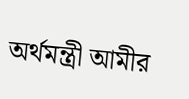অর্থমন্ত্রী আমীর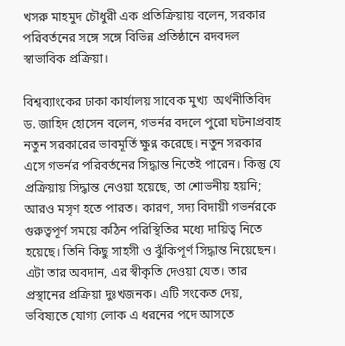খসরু মাহমুদ চৌধুরী এক প্রতিক্রিয়ায় বলেন, সরকার পরিবর্তনের সঙ্গে সঙ্গে বিভিন্ন প্রতিষ্ঠানে রদবদল স্বাভাবিক প্রক্রিয়া।

বিশ্বব্যাংকের ঢাকা কার্যালয় সাবেক মুখ্য  অর্থনীতিবিদ ড. জাহিদ হোসেন বলেন, গভর্নর বদলে পুরো ঘটনাপ্রবাহ নতুন সরকারের ভাবমূর্তি ক্ষুণ্ন করেছে। নতুন সরকার এসে গভর্নর পরিবর্তনের সিদ্ধান্ত নিতেই পারেন। কিন্তু যে প্রক্রিয়ায় সিদ্ধান্ত নেওয়া হয়েছে, তা শোভনীয় হয়নি; আরও মসৃণ হতে পারত। কারণ, সদ্য বিদায়ী গভর্নরকে গুরুত্বপূর্ণ সময়ে কঠিন পরিস্থিতির মধ্যে দায়িত্ব নিতে হয়েছে। তিনি কিছু সাহসী ও ঝুঁকিপূর্ণ সিদ্ধান্ত নিয়েছেন। এটা তার অবদান, এর স্বীকৃতি দেওয়া যেত। তার প্রস্থানের প্রক্রিয়া দুঃখজনক। এটি সংকেত দেয়, ভবিষ্যতে যোগ্য লোক এ ধরনের পদে আসতে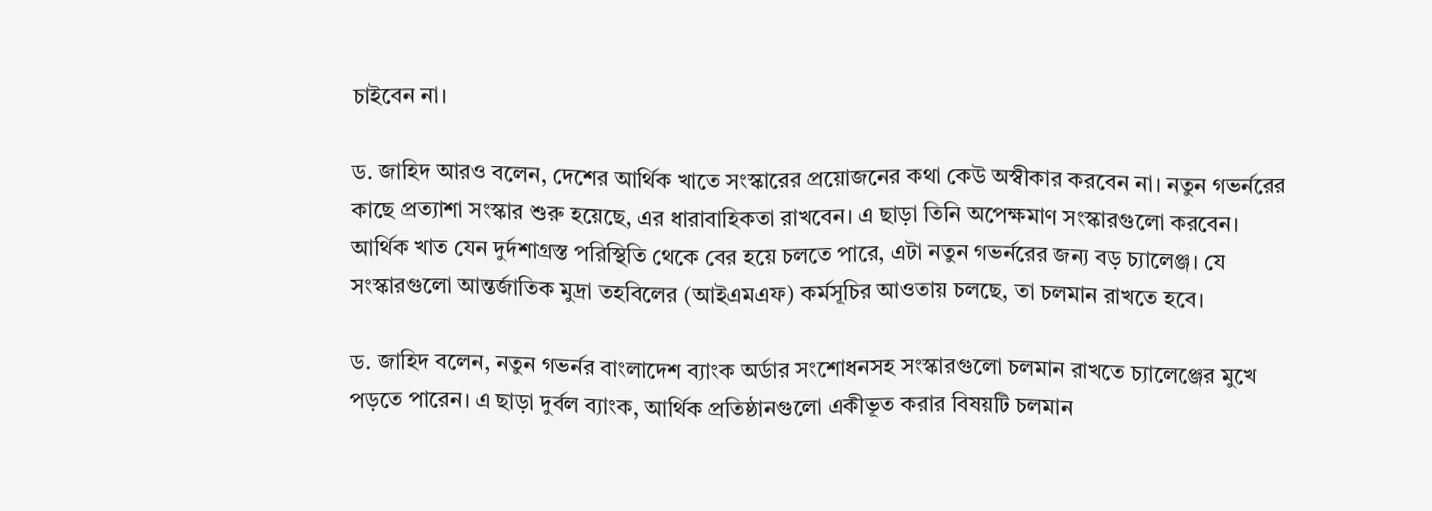চাইবেন না।

ড. জাহিদ আরও বলেন, দেশের আর্থিক খাতে সংস্কারের প্রয়োজনের কথা কেউ অস্বীকার করবেন না। নতুন গভর্নরের কাছে প্রত্যাশা সংস্কার শুরু হয়েছে, এর ধারাবাহিকতা রাখবেন। এ ছাড়া তিনি অপেক্ষমাণ সংস্কারগুলো করবেন। আর্থিক খাত যেন দুর্দশাগ্রস্ত পরিস্থিতি থেকে বের হয়ে চলতে পারে, এটা নতুন গভর্নরের জন্য বড় চ্যালেঞ্জ। যে সংস্কারগুলো আন্তর্জাতিক মুদ্রা তহবিলের (আইএমএফ) কর্মসূচির আওতায় চলছে, তা চলমান রাখতে হবে।

ড. জাহিদ বলেন, নতুন গভর্নর বাংলাদেশ ব্যাংক অর্ডার সংশোধনসহ সংস্কারগুলো চলমান রাখতে চ্যালেঞ্জের মুখে পড়তে পারেন। এ ছাড়া দুর্বল ব্যাংক, আর্থিক প্রতিষ্ঠানগুলো একীভূত করার বিষয়টি চলমান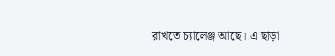রাখতে চ্যালেঞ্জ আছে। এ ছাড়া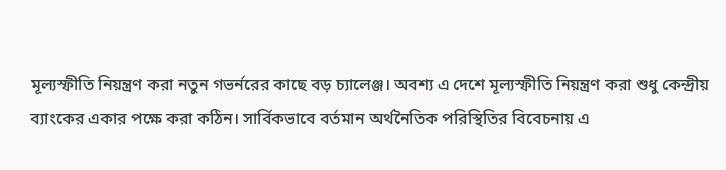মূল্যস্ফীতি নিয়ন্ত্রণ করা নতুন গভর্নরের কাছে বড় চ্যালেঞ্জ। অবশ্য এ দেশে মূল্যস্ফীতি নিয়ন্ত্রণ করা শুধু কেন্দ্রীয় ব্যাংকের একার পক্ষে করা কঠিন। সার্বিকভাবে বর্তমান অর্থনৈতিক পরিস্থিতির বিবেচনায় এ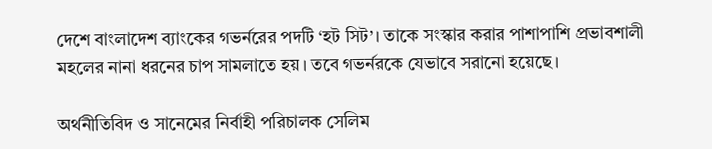দেশে বাংলাদেশ ব্যাংকের গভর্নরের পদটি ‘হট সিট’। তাকে সংস্কার করার পাশাপাশি প্রভাবশালী মহলের নানা ধরনের চাপ সামলাতে হয়। তবে গভর্নরকে যেভাবে সরানো হয়েছে।

অর্থনীতিবিদ ও সানেমের নির্বাহী পরিচালক সেলিম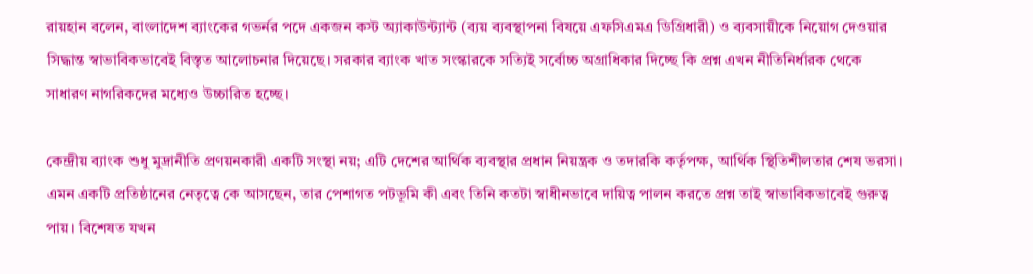রায়হান বলেন, বাংলাদেশ ব্যাংকের গভর্নর পদে একজন কস্ট অ্যাকাউন্ট্যান্ট (ব্যয় ব্যবস্থাপনা বিষয়ে এফসিএমএ ডিগ্রিধারী) ও ব্যবসায়ীকে নিয়োগ দেওয়ার সিদ্ধান্ত স্বাভাবিকভাবেই বিস্তৃত আলোচনার দিয়েছে। সরকার ব্যাংক খাত সংস্কারকে সত্যিই সর্বোচ্চ অগ্রাধিকার দিচ্ছে কি প্রশ্ন এখন নীতিনির্ধারক থেকে সাধারণ নাগরিকদের মধ্যেও উচ্চারিত হচ্ছে।

কেন্দ্রীয় ব্যাংক শুধু মুদ্রানীতি প্রণয়নকারী একটি সংস্থা নয়; এটি দেশের আর্থিক ব্যবস্থার প্রধান নিয়ন্ত্রক ও তদারকি কর্তৃপক্ষ, আর্থিক স্থিতিশীলতার শেষ ভরসা। এমন একটি প্রতিষ্ঠানের নেতৃত্বে কে আসছেন, তার পেশাগত পটভূমি কী এবং তিনি কতটা স্বাধীনভাবে দায়িত্ব পালন করতে প্রশ্ন তাই স্বাভাবিকভাবেই গুরুত্ব পায়। বিশেষত যখন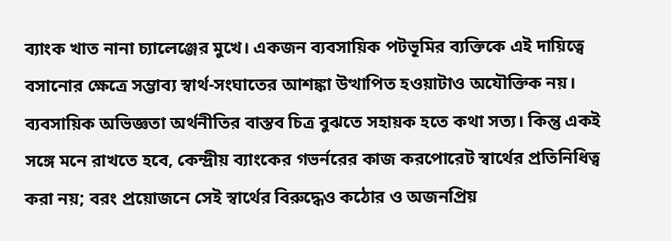ব্যাংক খাত নানা চ্যালেঞ্জের মুখে। একজন ব্যবসায়িক পটভূমির ব্যক্তিকে এই দায়িত্বে বসানোর ক্ষেত্রে সম্ভাব্য স্বার্থ-সংঘাতের আশঙ্কা উত্থাপিত হওয়াটাও অযৌক্তিক নয়। ব্যবসায়িক অভিজ্ঞতা অর্থনীতির বাস্তব চিত্র বুঝতে সহায়ক হতে কথা সত্য। কিন্তু একই সঙ্গে মনে রাখতে হবে, কেন্দ্রীয় ব্যাংকের গভর্নরের কাজ করপোরেট স্বার্থের প্রতিনিধিত্ব করা নয়; বরং প্রয়োজনে সেই স্বার্থের বিরুদ্ধেও কঠোর ও অজনপ্রিয়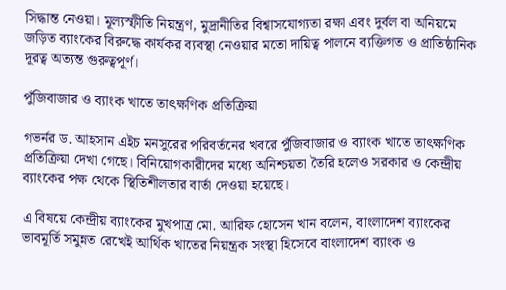সিদ্ধান্ত নেওয়া। মূল্যস্ফীতি নিয়ন্ত্রণ, মুদ্রানীতির বিশ্বাসযোগ্যতা রক্ষা এবং দুর্বল বা অনিয়মে জড়িত ব্যাংকের বিরুদ্ধে কার্যকর ব্যবস্থা নেওয়ার মতো দায়িত্ব পালনে ব্যক্তিগত ও প্রাতিষ্ঠানিক দূরত্ব অত্যন্ত গুরুত্বপূর্ণ।

পুঁজিবাজার ও ব্যাংক খাতে তাৎক্ষণিক প্রতিক্রিয়া

গভর্নর ড. আহসান এইচ মনসুরের পরিবর্তনের খবরে পুঁজিবাজার ও ব্যাংক খাতে তাৎক্ষণিক প্রতিক্রিয়া দেখা গেছে। বিনিয়োগকারীদের মধ্যে অনিশ্চয়তা তৈরি হলেও সরকার ও কেন্দ্রীয় ব্যাংকের পক্ষ থেকে স্থিতিশীলতার বার্তা দেওয়া হয়েছে।

এ বিষয়ে কেন্দ্রীয় ব্যাংকের মুখপাত্র মো. আরিফ হোসেন খান বলেন, বাংলাদেশ ব্যাংকের ভাবমূর্তি সমুন্নত রেখেই আর্থিক খাতের নিয়ন্ত্রক সংস্থা হিসেবে বাংলাদেশ ব্যাংক ও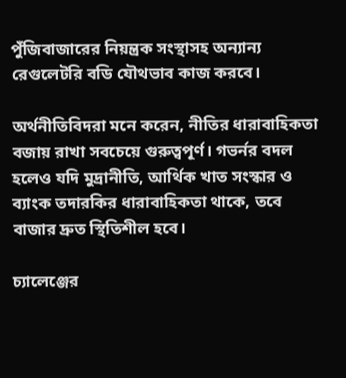পুঁজিবাজারের নিয়ন্ত্রক সংস্থাসহ অন্যান্য রেগুলেটরি বডি যৌথভাব কাজ করবে।

অর্থনীতিবিদরা মনে করেন, নীতির ধারাবাহিকতা বজায় রাখা সবচেয়ে গুরুত্বপূর্ণ। গভর্নর বদল হলেও যদি মুদ্রানীতি, আর্থিক খাত সংস্কার ও ব্যাংক তদারকির ধারাবাহিকতা থাকে, তবে বাজার দ্রুত স্থিতিশীল হবে।

চ্যালেঞ্জের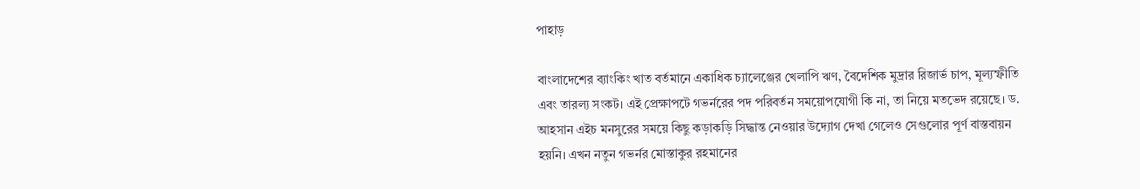পাহাড়

বাংলাদেশের ব্যাংকিং খাত বর্তমানে একাধিক চ্যালেঞ্জের খেলাপি ঋণ, বৈদেশিক মুদ্রার রিজার্ভ চাপ, মূল্যস্ফীতি এবং তারল্য সংকট। এই প্রেক্ষাপটে গভর্নরের পদ পরিবর্তন সময়োপযোগী কি না, তা নিয়ে মতভেদ রয়েছে। ড. আহসান এইচ মনসুরের সময়ে কিছু কড়াকড়ি সিদ্ধান্ত নেওয়ার উদ্যোগ দেখা গেলেও সেগুলোর পূর্ণ বাস্তবায়ন হয়নি। এখন নতুন গভর্নর মোস্তাকুর রহমানের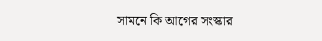সামনে কি আগের সংস্কার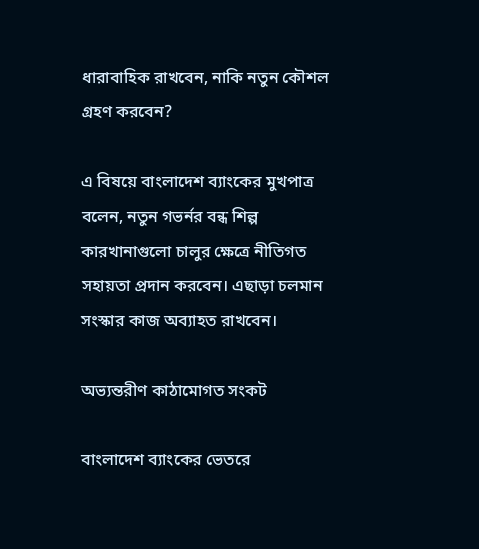ধারাবাহিক রাখবেন, নাকি নতুন কৌশল গ্রহণ করবেন?

এ বিষয়ে বাংলাদেশ ব্যাংকের মুখপাত্র বলেন, নতুন গভর্নর বন্ধ শিল্প কারখানাগুলো চালুর ক্ষেত্রে নীতিগত সহায়তা প্রদান করবেন। এছাড়া চলমান সংস্কার কাজ অব্যাহত রাখবেন।

অভ্যন্তরীণ কাঠামোগত সংকট

বাংলাদেশ ব্যাংকের ভেতরে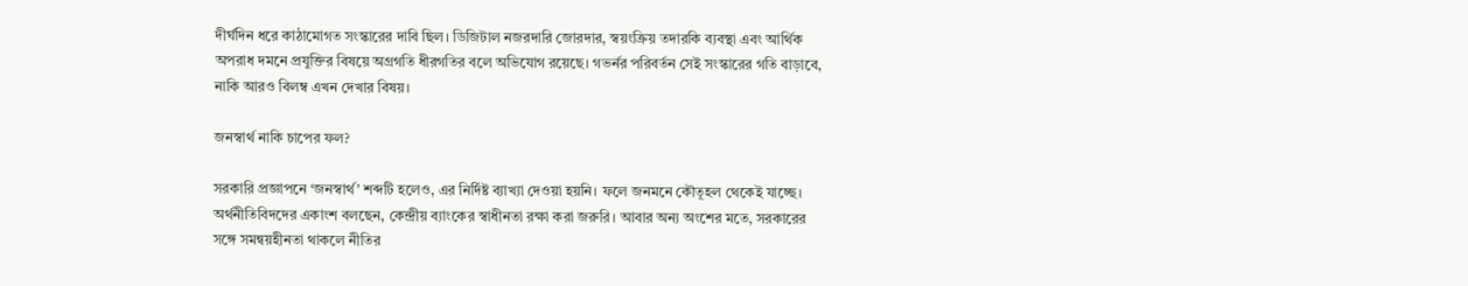দীর্ঘদিন ধরে কাঠামোগত সংস্কারের দাবি ছিল। ডিজিটাল নজরদারি জোরদার, স্বয়ংক্রিয় তদারকি ব্যবস্থা এবং আর্থিক অপরাধ দমনে প্রযুক্তির বিষয়ে অগ্রগতি ধীরগতির বলে অভিযোগ রয়েছে। গভর্নর পরিবর্তন সেই সংস্কারের গতি বাড়াবে, নাকি আরও বিলম্ব এখন দেখার বিষয়।

জনস্বার্থ নাকি চাপের ফল?

সরকারি প্রজ্ঞাপনে ‘জনস্বার্থ’ শব্দটি হলেও, এর নির্দিষ্ট ব্যাখ্যা দেওয়া হয়নি। ফলে জনমনে কৌতূহল থেকেই যাচ্ছে। অর্থনীতিবিদদের একাংশ বলছেন, কেন্দ্রীয় ব্যাংকের স্বাধীনতা রক্ষা করা জরুরি। আবার অন্য অংশের মতে, সরকারের সঙ্গে সমন্বয়হীনতা থাকলে নীতির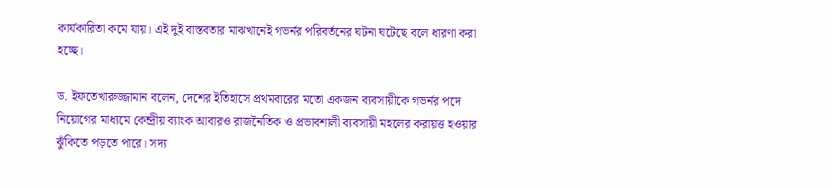কার্যকারিতা কমে যায়। এই দুই বাস্তবতার মাঝখানেই গভর্নর পরিবর্তনের ঘটনা ঘটেছে বলে ধারণা করা হচ্ছে।

ড. ইফতেখারুজ্জামান বলেন, দেশের ইতিহাসে প্রথমবারের মতো একজন ব্যবসায়ীকে গভর্নর পদে নিয়োগের মাধ্যমে কেন্দ্রীয় ব্যাংক আবারও রাজনৈতিক ও প্রভাবশালী ব্যবসায়ী মহলের করায়ত্ত হওয়ার ঝুঁকিতে পড়তে পারে। সদ্য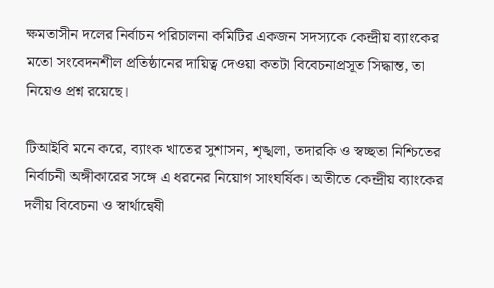ক্ষমতাসীন দলের নির্বাচন পরিচালনা কমিটির একজন সদস্যকে কেন্দ্রীয় ব্যাংকের মতো সংবেদনশীল প্রতিষ্ঠানের দায়িত্ব দেওয়া কতটা বিবেচনাপ্রসূত সিদ্ধান্ত, তা নিয়েও প্রশ্ন রয়েছে।

টিআইবি মনে করে, ব্যাংক খাতের সুশাসন, শৃঙ্খলা, তদারকি ও স্বচ্ছতা নিশ্চিতের নির্বাচনী অঙ্গীকারের সঙ্গে এ ধরনের নিয়োগ সাংঘর্ষিক। অতীতে কেন্দ্রীয় ব্যাংকের দলীয় বিবেচনা ও স্বার্থান্বেষী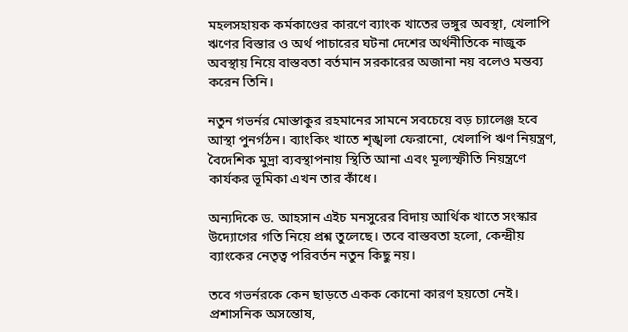মহলসহায়ক কর্মকাণ্ডের কারণে ব্যাংক খাতের ভঙ্গুর অবস্থা, খেলাপি ঋণের বিস্তার ও অর্থ পাচারের ঘটনা দেশের অর্থনীতিকে নাজুক অবস্থায় নিয়ে বাস্তবতা বর্তমান সরকারের অজানা নয় বলেও মন্তব্য করেন তিনি।

নতুন গভর্নর মোস্তাকুর রহমানের সামনে সবচেয়ে বড় চ্যালেঞ্জ হবে আস্থা পুনর্গঠন। ব্যাংকিং খাতে শৃঙ্খলা ফেরানো, খেলাপি ঋণ নিয়ন্ত্রণ, বৈদেশিক মুদ্রা ব্যবস্থাপনায় স্থিতি আনা এবং মূল্যস্ফীতি নিয়ন্ত্রণে কার্যকর ভূমিকা এখন তার কাঁধে।

অন্যদিকে ড. আহসান এইচ মনসুরের বিদায় আর্থিক খাতে সংস্কার উদ্যোগের গতি নিয়ে প্রশ্ন তুলেছে। তবে বাস্তবতা হলো, কেন্দ্রীয় ব্যাংকের নেতৃত্ব পরিবর্তন নতুন কিছু নয়।

তবে গভর্নরকে কেন ছাড়তে একক কোনো কারণ হয়তো নেই। প্রশাসনিক অসন্তোষ,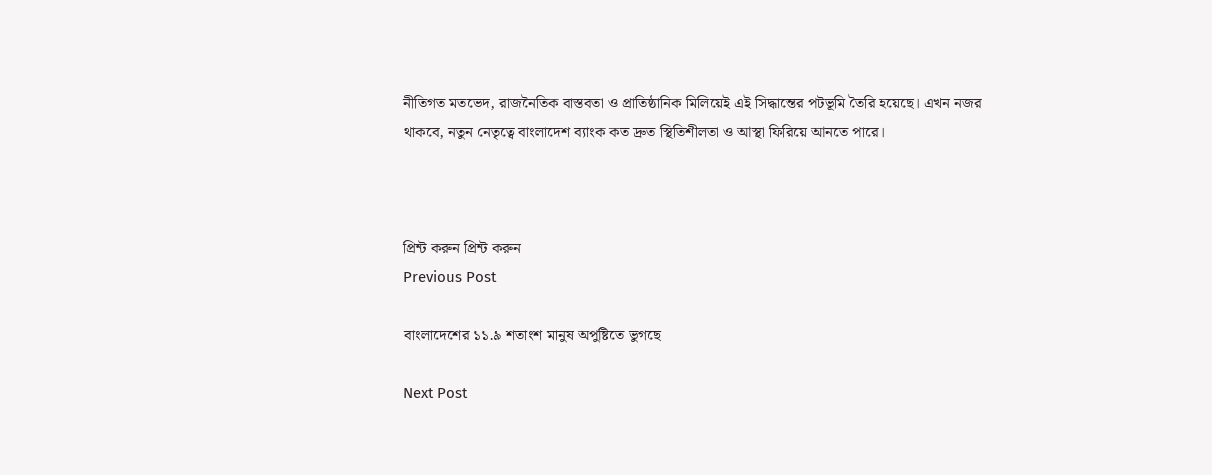নীতিগত মতভেদ, রাজনৈতিক বাস্তবতা ও প্রাতিষ্ঠানিক মিলিয়েই এই সিদ্ধান্তের পটভূমি তৈরি হয়েছে। এখন নজর থাকবে, নতুন নেতৃত্বে বাংলাদেশ ব্যাংক কত দ্রুত স্থিতিশীলতা ও আস্থা ফিরিয়ে আনতে পারে।



প্রিন্ট করুন প্রিন্ট করুন
Previous Post

বাংলাদেশের ১১.৯ শতাংশ মানুষ অপুষ্টিতে ভুগছে

Next Post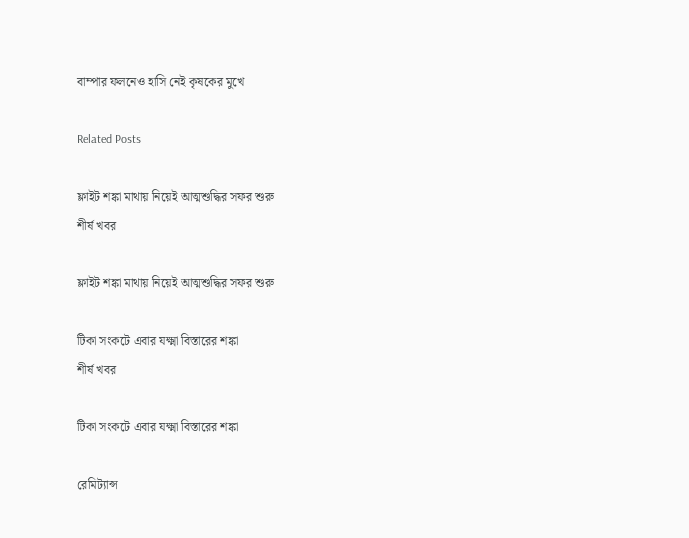বাম্পার ফলনেও হাসি নেই কৃষকের মুখে

Related Posts

ফ্লাইট শঙ্কা মাথায় নিয়েই আত্মশুদ্ধির সফর শুরু
শীর্ষ খবর

ফ্লাইট শঙ্কা মাথায় নিয়েই আত্মশুদ্ধির সফর শুরু

টিকা সংকটে এবার যক্ষ্মা বিস্তারের শঙ্কা
শীর্ষ খবর

টিকা সংকটে এবার যক্ষ্মা বিস্তারের শঙ্কা

রেমিট্যান্স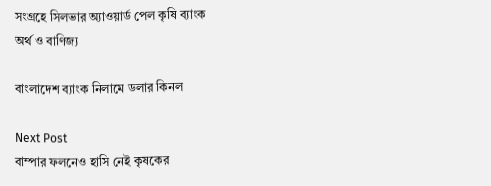সংগ্রহে সিলভার অ্যাওয়ার্ড পেল কৃষি ব্যাংক
অর্থ ও বাণিজ্য

বাংলাদেশ ব্যাংক নিলামে ডলার কিনল

Next Post
বাম্পার ফলনেও হাসি নেই কৃষকের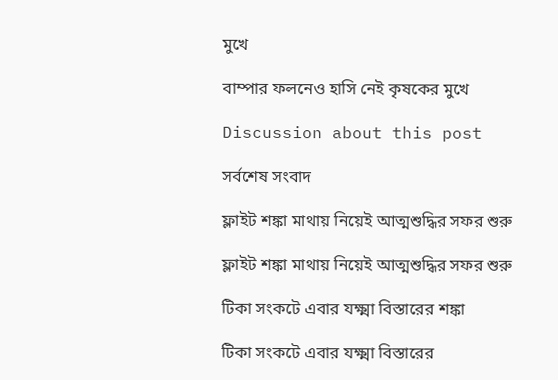মুখে

বাম্পার ফলনেও হাসি নেই কৃষকের মুখে

Discussion about this post

সর্বশেষ সংবাদ

ফ্লাইট শঙ্কা মাথায় নিয়েই আত্মশুদ্ধির সফর শুরু

ফ্লাইট শঙ্কা মাথায় নিয়েই আত্মশুদ্ধির সফর শুরু

টিকা সংকটে এবার যক্ষ্মা বিস্তারের শঙ্কা

টিকা সংকটে এবার যক্ষ্মা বিস্তারের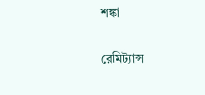শঙ্কা

রেমিট্যান্স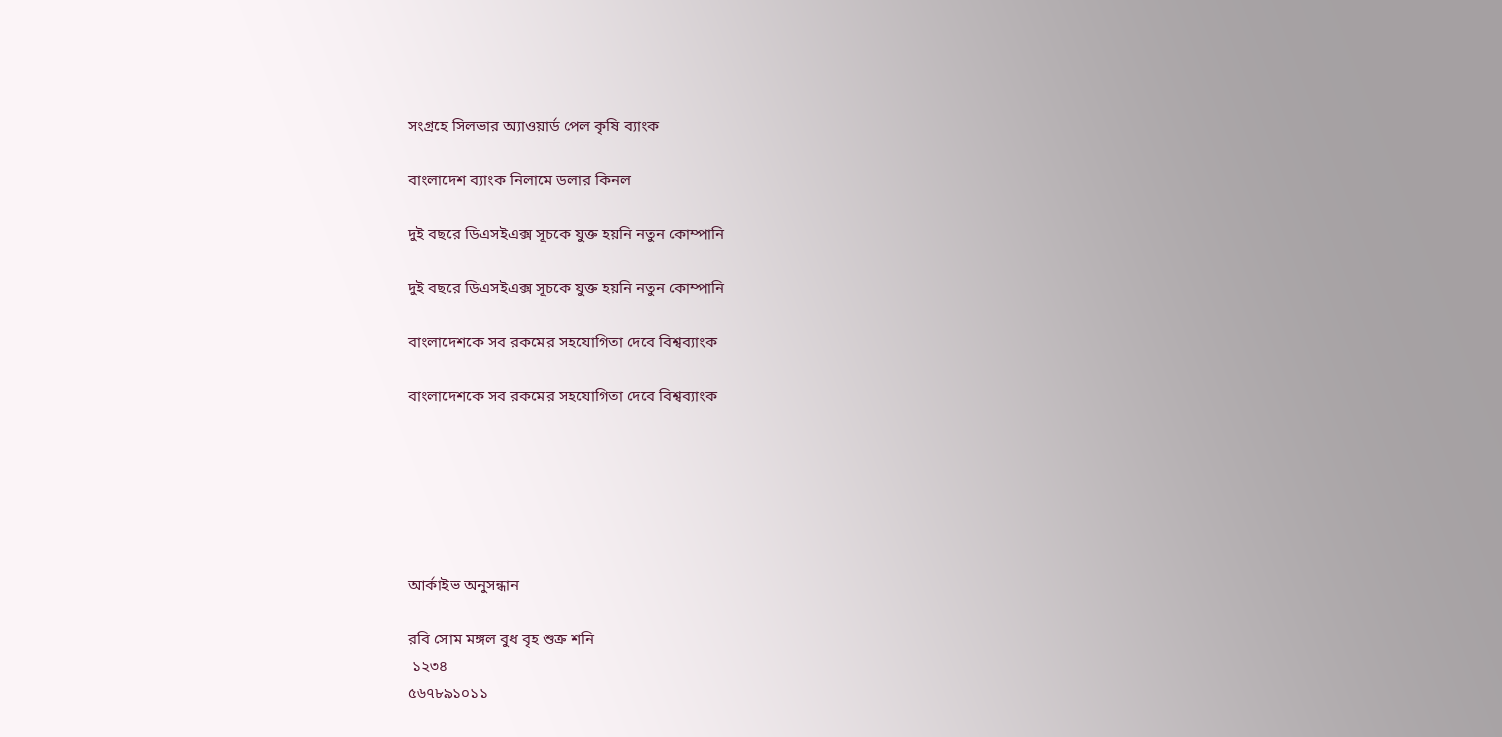সংগ্রহে সিলভার অ্যাওয়ার্ড পেল কৃষি ব্যাংক

বাংলাদেশ ব্যাংক নিলামে ডলার কিনল

দুই বছরে ডিএসইএক্স সূচকে যুক্ত হয়নি নতুন কোম্পানি

দুই বছরে ডিএসইএক্স সূচকে যুক্ত হয়নি নতুন কোম্পানি

বাংলাদেশকে সব রকমের সহযোগিতা দেবে বিশ্বব্যাংক

বাংলাদেশকে সব রকমের সহযোগিতা দেবে বিশ্বব্যাংক






আর্কাইভ অনুসন্ধান

রবি সোম মঙ্গল বুধ বৃহ শুক্র শনি
 ১২৩৪
৫৬৭৮৯১০১১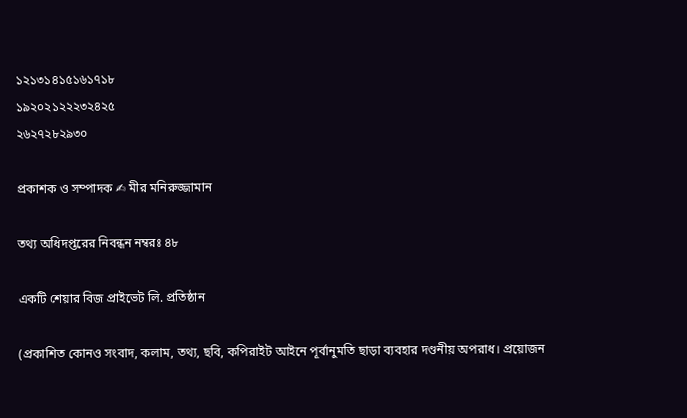১২১৩১৪১৫১৬১৭১৮
১৯২০২১২২২৩২৪২৫
২৬২৭২৮২৯৩০

প্রকাশক ও সম্পাদক ✍ মীর মনিরুজ্জামান

তথ‌্য অ‌ধিদপ্ত‌রের নিবন্ধন নম্বরঃ ৪৮

একটি শেয়ার বিজ প্রাইভেট লি. প্রতিষ্ঠান

(প্রকাশিত কোনও সংবাদ, কলাম, তথ্য, ছবি, কপিরাইট আইনে পূর্বানুমতি ছাড়া ব্যবহার দণ্ডনীয় অপরাধ। প্রয়োজন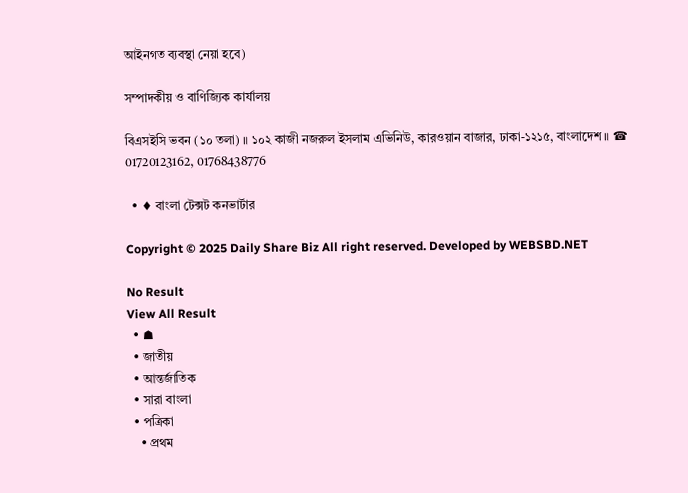আইনগত ব্যবস্থা নেয়া হবে)

সম্পাদকীয় ও বাণিজ্যিক কার্যালয়

বিএসইসি ভবন (১০ তলা) ॥ ১০২ কাজী নজরুল ইসলাম এভিনিউ, কারওয়ান বাজার, ঢাকা-১২১৫, বাংলাদেশ ॥ ☎ 01720123162, 01768438776

  • ♦ বাংলা টেক্সট কনভার্টার

Copyright © 2025 Daily Share Biz All right reserved. Developed by WEBSBD.NET

No Result
View All Result
  • ☗
  • জাতীয়
  • আন্তর্জাতিক
  • সারা বাংলা
  • পত্রিকা
    • প্রথম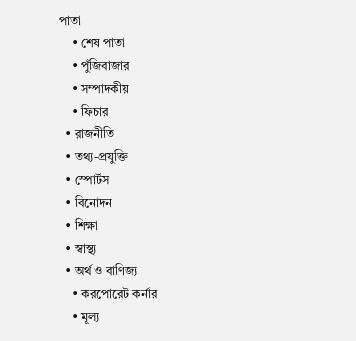পাতা
    • শেষ পাতা
    • পুঁজিবাজার
    • সম্পাদকীয়
    • ফিচার
  • রাজনীতি
  • তথ্য-প্রযুক্তি
  • স্পোর্টস
  • বিনোদন
  • শিক্ষা
  • স্বাস্থ্য
  • অর্থ ও বাণিজ্য
    • করপোরেট কর্নার
    • মূল্য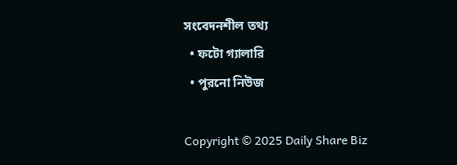সংবেদনশীল তথ্য
  • ফটো গ্যালারি
  • পুরনো নিউজ

Copyright © 2025 Daily Share Biz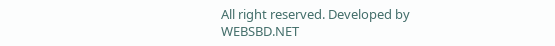All right reserved. Developed by WEBSBD.NET